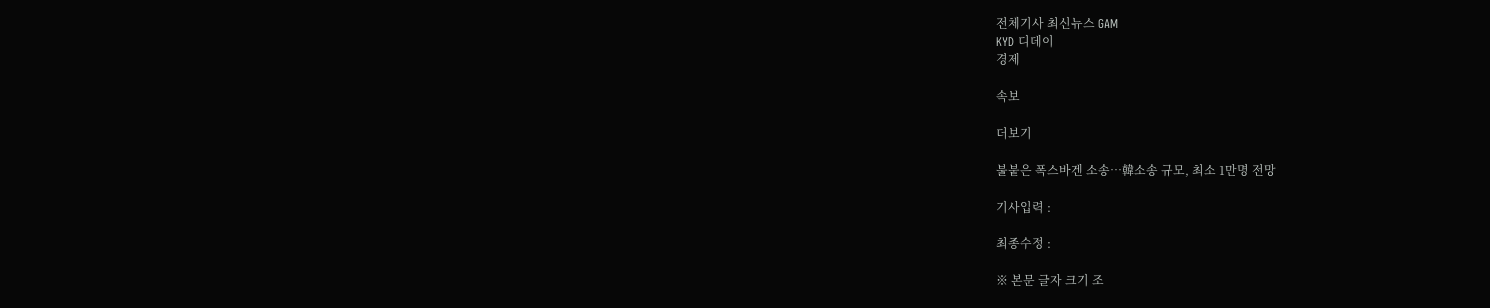전체기사 최신뉴스 GAM
KYD 디데이
경제

속보

더보기

불붙은 폭스바겐 소송…韓소송 규모, 최소 1만명 전망

기사입력 :

최종수정 :

※ 본문 글자 크기 조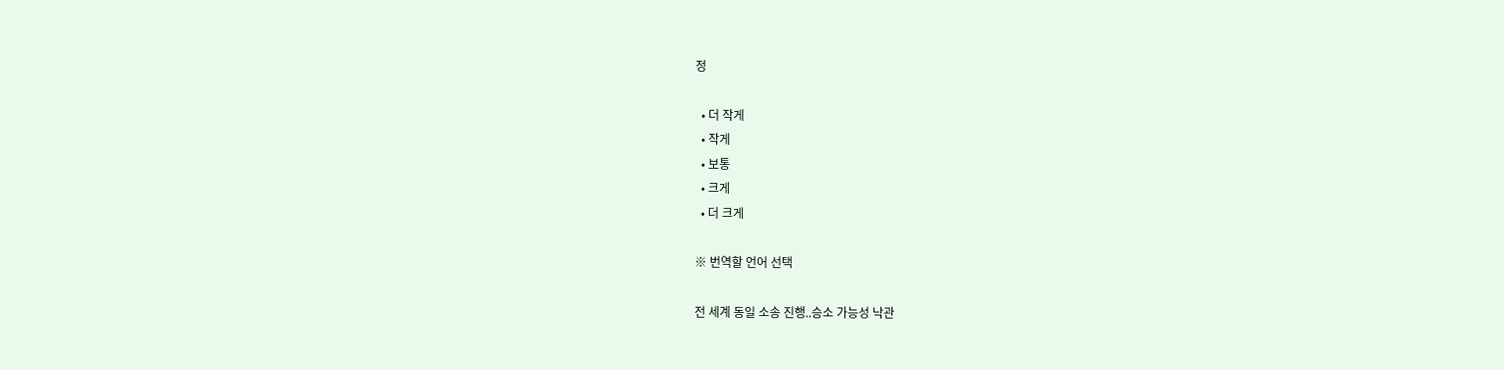정

  • 더 작게
  • 작게
  • 보통
  • 크게
  • 더 크게

※ 번역할 언어 선택

전 세계 동일 소송 진행..승소 가능성 낙관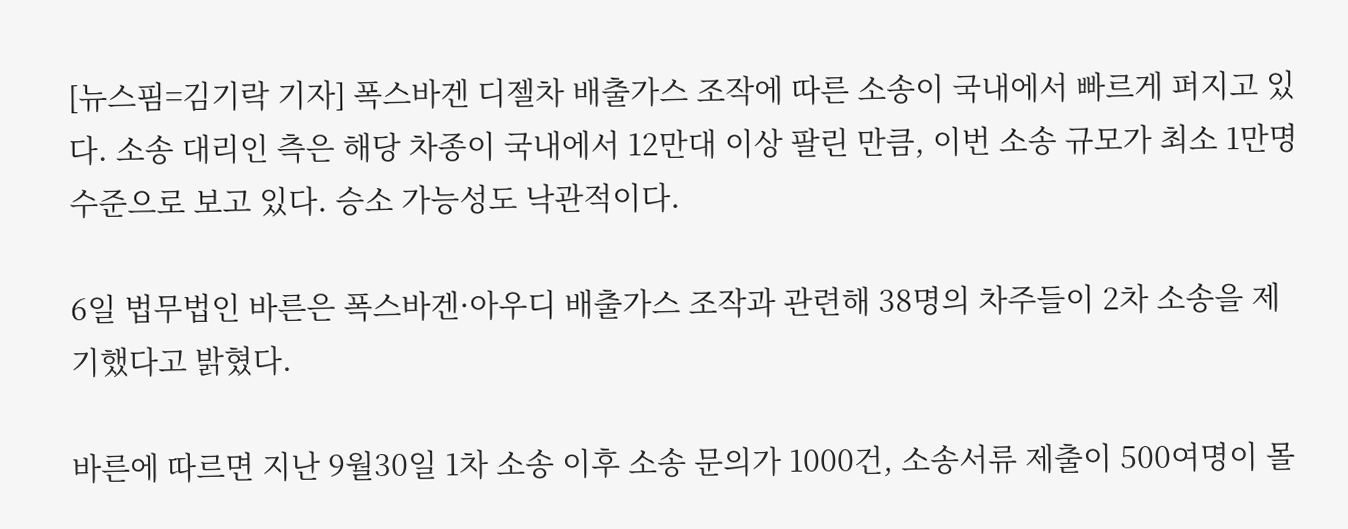[뉴스핌=김기락 기자] 폭스바겐 디젤차 배출가스 조작에 따른 소송이 국내에서 빠르게 퍼지고 있다. 소송 대리인 측은 해당 차종이 국내에서 12만대 이상 팔린 만큼, 이번 소송 규모가 최소 1만명 수준으로 보고 있다. 승소 가능성도 낙관적이다.

6일 법무법인 바른은 폭스바겐·아우디 배출가스 조작과 관련해 38명의 차주들이 2차 소송을 제기했다고 밝혔다.

바른에 따르면 지난 9월30일 1차 소송 이후 소송 문의가 1000건, 소송서류 제출이 500여명이 몰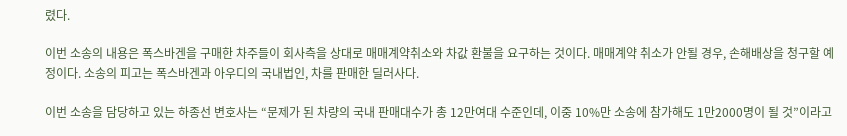렸다.

이번 소송의 내용은 폭스바겐을 구매한 차주들이 회사측을 상대로 매매계약취소와 차값 환불을 요구하는 것이다. 매매계약 취소가 안될 경우, 손해배상을 청구할 예정이다. 소송의 피고는 폭스바겐과 아우디의 국내법인, 차를 판매한 딜러사다.

이번 소송을 담당하고 있는 하종선 변호사는 “문제가 된 차량의 국내 판매대수가 총 12만여대 수준인데, 이중 10%만 소송에 참가해도 1만2000명이 될 것”이라고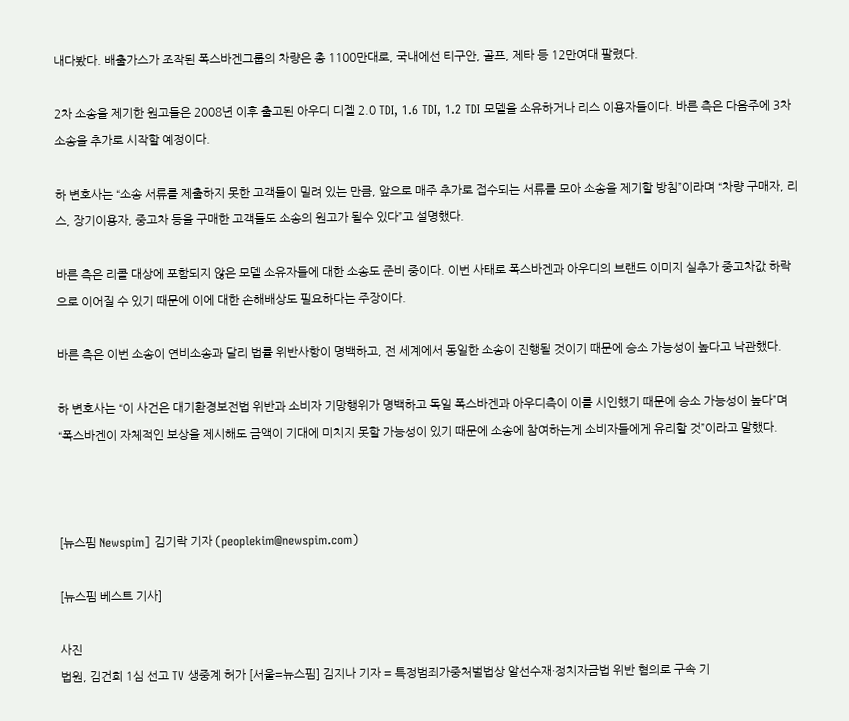내다봤다. 배출가스가 조작된 폭스바겐그룹의 차량은 총 1100만대로, 국내에선 티구안, 골프, 제타 등 12만여대 팔렸다.

2차 소송을 제기한 원고들은 2008년 이후 출고된 아우디 디젤 2.0 TDI, 1.6 TDI, 1.2 TDI 모델을 소유하거나 리스 이용자들이다. 바른 측은 다음주에 3차 소송을 추가로 시작할 예정이다.

하 변호사는 “소송 서류를 제출하지 못한 고객들이 밀려 있는 만큼, 앞으로 매주 추가로 접수되는 서류를 모아 소송을 제기할 방침”이라며 “차량 구매자, 리스, 장기이용자, 중고차 등을 구매한 고객들도 소송의 원고가 될수 있다”고 설명했다.

바른 측은 리콜 대상에 포함되지 않은 모델 소유자들에 대한 소송도 준비 중이다. 이번 사태로 폭스바겐과 아우디의 브랜드 이미지 실추가 중고차값 하락으로 이어질 수 있기 때문에 이에 대한 손해배상도 필요하다는 주장이다.

바른 측은 이번 소송이 연비소송과 달리 법률 위반사항이 명백하고, 전 세계에서 동일한 소송이 진행될 것이기 때문에 승소 가능성이 높다고 낙관했다.

하 변호사는 “이 사건은 대기환경보전법 위반과 소비자 기망행위가 명백하고 독일 폭스바겐과 아우디측이 이를 시인했기 때문에 승소 가능성이 높다”며 “폭스바겐이 자체적인 보상을 제시해도 금액이 기대에 미치지 못할 가능성이 있기 때문에 소송에 참여하는게 소비자들에게 유리할 것”이라고 말했다.



[뉴스핌 Newspim] 김기락 기자 (peoplekim@newspim.com)

[뉴스핌 베스트 기사]

사진
법원, 김건희 1심 선고 TV 생중계 허가 [서울=뉴스핌] 김지나 기자 = 특정범죄가중처벌법상 알선수재·정치자금법 위반 혐의로 구속 기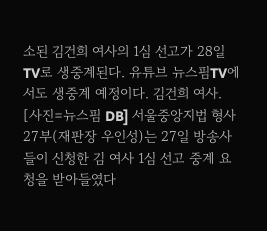소된 김건희 여사의 1심 선고가 28일 TV로 생중계된다. 유튜브 뉴스핌TV에서도 생중계 예정이다. 김건희 여사. [사진=뉴스핌 DB] 서울중앙지법 형사27부(재판장 우인성)는 27일 방송사들이 신청한 김 여사 1심 선고 중계 요청을 받아들였다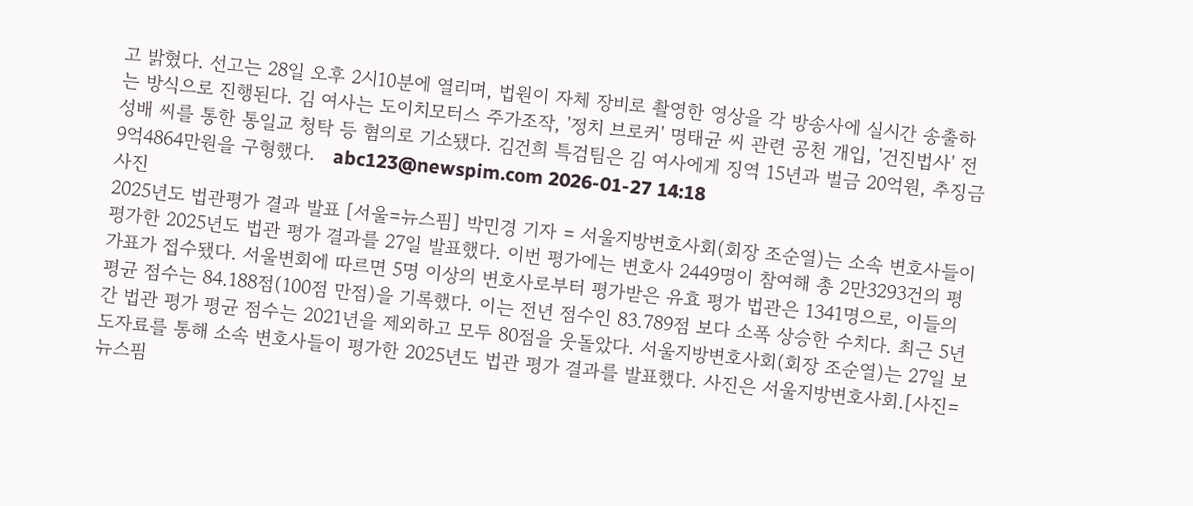고 밝혔다. 선고는 28일 오후 2시10분에 열리며, 법원이 자체 장비로 촬영한 영상을 각 방송사에 실시간 송출하는 방식으로 진행된다. 김 여사는 도이치모터스 주가조작, '정치 브로커' 명태균 씨 관련 공천 개입, '건진법사' 전성배 씨를 통한 통일교 청탁 등 혐의로 기소됐다. 김건희 특검팀은 김 여사에게 징역 15년과 벌금 20억원, 추징금 9억4864만원을 구형했다.   abc123@newspim.com 2026-01-27 14:18
사진
2025년도 법관평가 결과 발표 [서울=뉴스핌] 박민경 기자 = 서울지방변호사회(회장 조순열)는 소속 변호사들이 평가한 2025년도 법관 평가 결과를 27일 발표했다. 이번 평가에는 변호사 2449명이 참여해 총 2만3293건의 평가표가 접수됐다. 서울변회에 따르면 5명 이상의 변호사로부터 평가받은 유효 평가 법관은 1341명으로, 이들의 평균 점수는 84.188점(100점 만점)을 기록했다. 이는 전년 점수인 83.789점 보다 소폭 상승한 수치다. 최근 5년간 법관 평가 평균 점수는 2021년을 제외하고 모두 80점을 웃돌았다. 서울지방변호사회(회장 조순열)는 27일 보도자료를 통해 소속 변호사들이 평가한 2025년도 법관 평가 결과를 발표했다. 사진은 서울지방변호사회.[사진=뉴스핌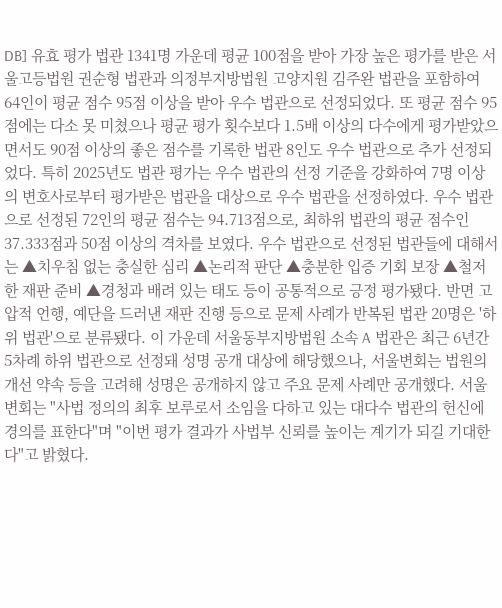DB] 유효 평가 법관 1341명 가운데 평균 100점을 받아 가장 높은 평가를 받은 서울고등법원 권순형 법관과 의정부지방법원 고양지원 김주완 법관을 포함하여 64인이 평균 점수 95점 이상을 받아 우수 법관으로 선정되었다. 또 평균 점수 95점에는 다소 못 미쳤으나 평균 평가 횟수보다 1.5배 이상의 다수에게 평가받았으면서도 90점 이상의 좋은 점수를 기록한 법관 8인도 우수 법관으로 추가 선정되었다. 특히 2025년도 법관 평가는 우수 법관의 선정 기준을 강화하여 7명 이상의 변호사로부터 평가받은 법관을 대상으로 우수 법관을 선정하였다. 우수 법관으로 선정된 72인의 평균 점수는 94.713점으로, 최하위 법관의 평균 점수인 37.333점과 50점 이상의 격차를 보였다. 우수 법관으로 선정된 법관들에 대해서는 ▲치우침 없는 충실한 심리 ▲논리적 판단 ▲충분한 입증 기회 보장 ▲철저한 재판 준비 ▲경청과 배려 있는 태도 등이 공통적으로 긍정 평가됐다. 반면 고압적 언행, 예단을 드러낸 재판 진행 등으로 문제 사례가 반복된 법관 20명은 '하위 법관'으로 분류됐다. 이 가운데 서울동부지방법원 소속 A 법관은 최근 6년간 5차례 하위 법관으로 선정돼 성명 공개 대상에 해당했으나, 서울변회는 법원의 개선 약속 등을 고려해 성명은 공개하지 않고 주요 문제 사례만 공개했다. 서울변회는 "사법 정의의 최후 보루로서 소임을 다하고 있는 대다수 법관의 헌신에 경의를 표한다"며 "이번 평가 결과가 사법부 신뢰를 높이는 계기가 되길 기대한다"고 밝혔다.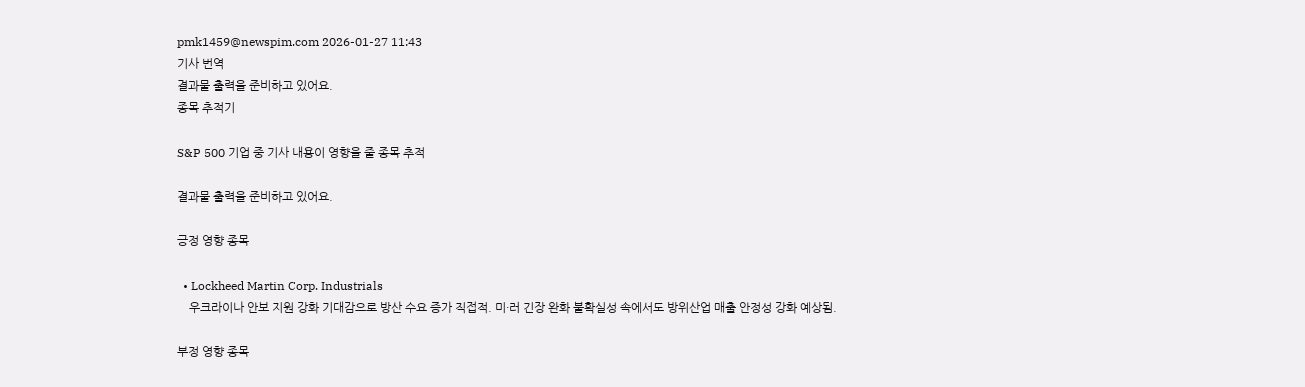pmk1459@newspim.com 2026-01-27 11:43
기사 번역
결과물 출력을 준비하고 있어요.
종목 추적기

S&P 500 기업 중 기사 내용이 영향을 줄 종목 추적

결과물 출력을 준비하고 있어요.

긍정 영향 종목

  • Lockheed Martin Corp. Industrials
    우크라이나 안보 지원 강화 기대감으로 방산 수요 증가 직접적. 미·러 긴장 완화 불확실성 속에서도 방위산업 매출 안정성 강화 예상됨.

부정 영향 종목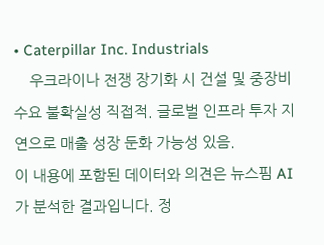• Caterpillar Inc. Industrials
    우크라이나 전쟁 장기화 시 건설 및 중장비 수요 불확실성 직접적. 글로벌 인프라 투자 지연으로 매출 성장 둔화 가능성 있음.
이 내용에 포함된 데이터와 의견은 뉴스핌 AI가 분석한 결과입니다. 정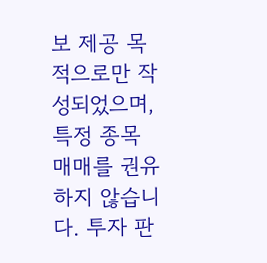보 제공 목적으로만 작성되었으며, 특정 종목 매매를 권유하지 않습니다. 투자 판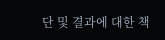단 및 결과에 대한 책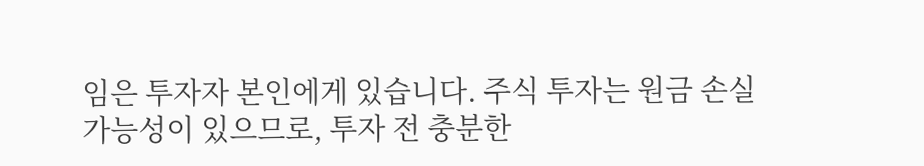임은 투자자 본인에게 있습니다. 주식 투자는 원금 손실 가능성이 있으므로, 투자 전 충분한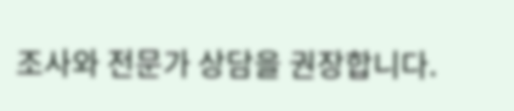조사와 전문가 상담을 권장합니다.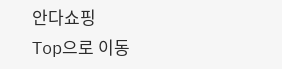안다쇼핑
Top으로 이동